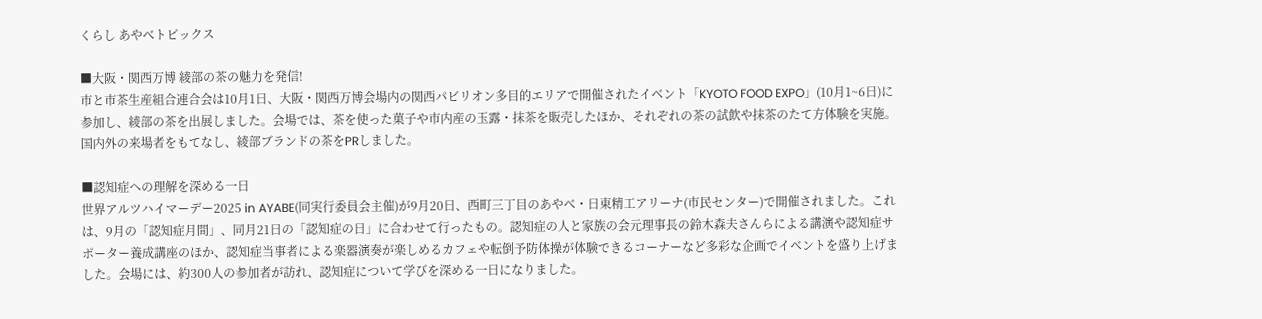くらし あやべトピックス

■大阪・関西万博 綾部の茶の魅力を発信!
市と市茶生産組合連合会は10月1日、大阪・関西万博会場内の関西パビリオン多目的エリアで開催されたイベント「KYOTO FOOD EXPO」(10月1~6日)に参加し、綾部の茶を出展しました。会場では、茶を使った菓子や市内産の玉露・抹茶を販売したほか、それぞれの茶の試飲や抹茶のたて方体験を実施。国内外の来場者をもてなし、綾部ブランドの茶をPRしました。

■認知症への理解を深める一日
世界アルツハイマーデー2025 in AYABE(同実行委員会主催)が9月20日、西町三丁目のあやべ・日東精工アリーナ(市民センター)で開催されました。これは、9月の「認知症月間」、同月21日の「認知症の日」に合わせて行ったもの。認知症の人と家族の会元理事長の鈴木森夫さんらによる講演や認知症サポーター養成講座のほか、認知症当事者による楽器演奏が楽しめるカフェや転倒予防体操が体験できるコーナーなど多彩な企画でイベントを盛り上げました。会場には、約300人の参加者が訪れ、認知症について学びを深める一日になりました。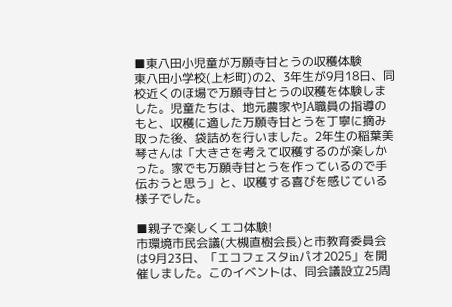■東八田小児童が万願寺甘とうの収穫体験
東八田小学校(上杉町)の2、3年生が9月18日、同校近くのほ場で万願寺甘とうの収穫を体験しました。児童たちは、地元農家やJA職員の指導のもと、収穫に適した万願寺甘とうを丁寧に摘み取った後、袋詰めを行いました。2年生の稲葉美琴さんは「大きさを考えて収穫するのが楽しかった。家でも万願寺甘とうを作っているので手伝おうと思う」と、収穫する喜びを感じている様子でした。

■親子で楽しくエコ体験!
市環境市民会議(大槻直樹会長)と市教育委員会は9月23日、「エコフェスタinパオ2025」を開催しました。このイベントは、同会議設立25周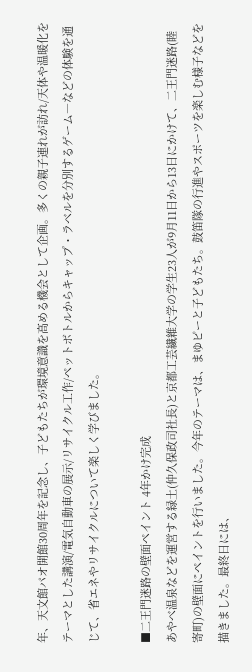年、天文館パオ開館30周年を記念し、子どもたちが環境意識を高める機会として企画。多くの親子連れが訪れ/天体や温暖化をテーマとした講演/電気自動車の展示/リサイクル工作/ペットボトルからキャップ・ラベルを分別するゲーム―などの体験を通じて、省エネやリサイクルについて楽しく学びました。

■二王門迷路の壁面ペイント 4年かけ完成
あやべ温泉などを運営する緑土(仲久保政司社長)と京都工芸繊維大学の学生23人が9月11日から13日にかけて、二王門迷路(睦寄町)の壁面にペイントを行いました。今年のテーマは、まゆピーと子どもたち。鼓笛隊の行進やスポーツを楽しむ様子などを描きました。最終日には、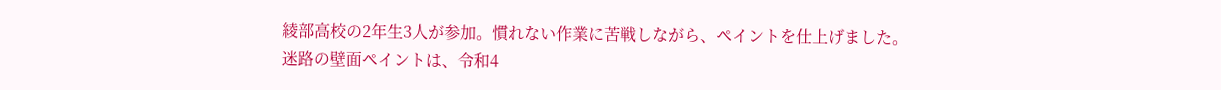綾部高校の2年生3人が参加。慣れない作業に苦戦しながら、ペイントを仕上げました。
迷路の壁面ペイントは、令和4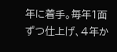年に着手。毎年1面ずつ仕上げ、4年か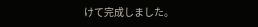けて完成しました。